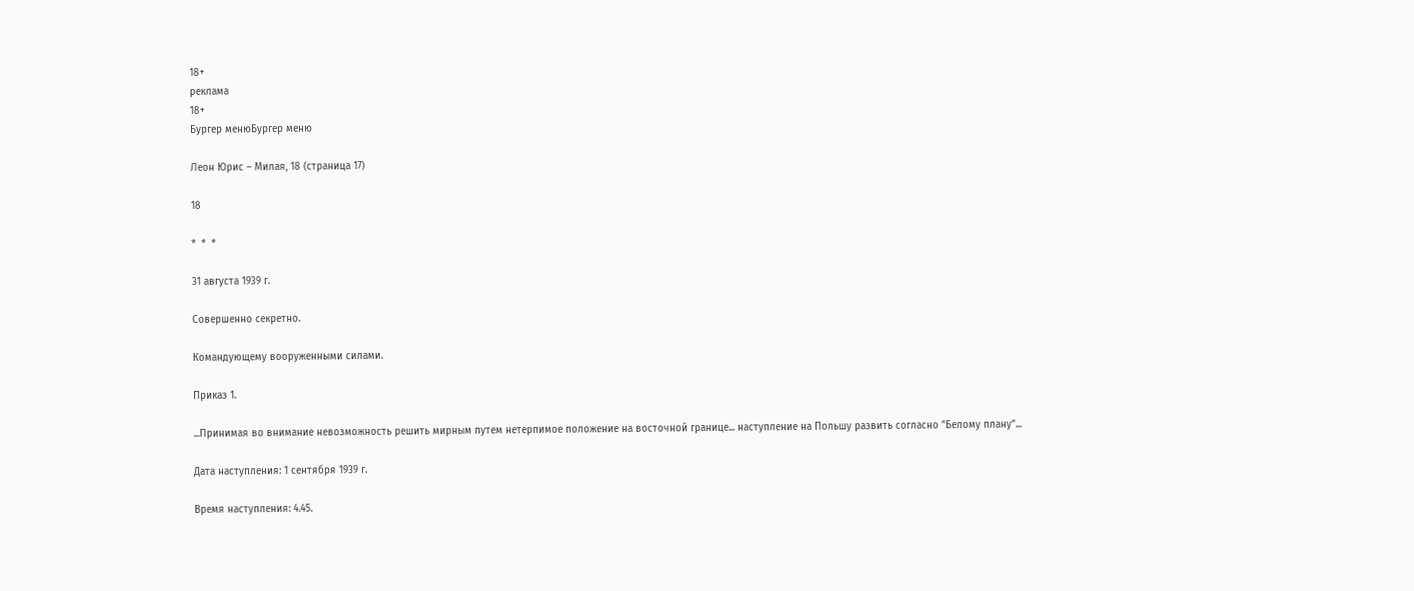18+
реклама
18+
Бургер менюБургер меню

Леон Юрис – Милая, 18 (страница 17)

18

*  *  *

31 августа 1939 г.

Совершенно секретно.

Командующему вооруженными силами.

Приказ 1.

...Принимая во внимание невозможность решить мирным путем нетерпимое положение на восточной границе... наступление на Польшу развить согласно ”Белому плану”...

Дата наступления: 1 сентября 1939 г.

Время наступления: 4.45.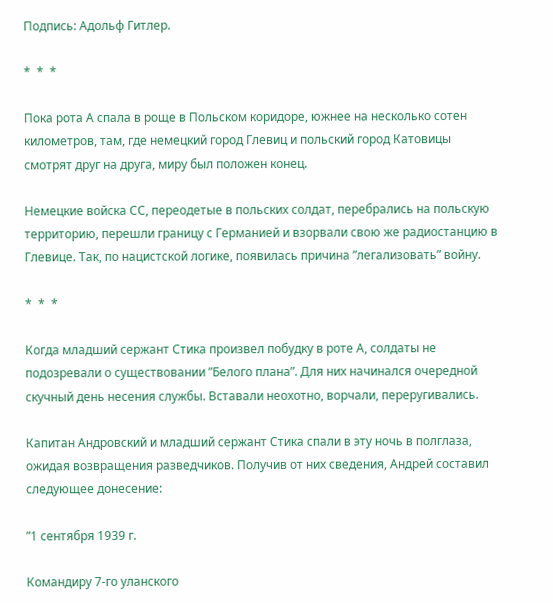Подпись: Адольф Гитлер.

*  *  *

Пока рота А спала в роще в Польском коридоре, южнее на несколько сотен километров, там, где немецкий город Глевиц и польский город Катовицы смотрят друг на друга, миру был положен конец.

Немецкие войска СС, переодетые в польских солдат, перебрались на польскую территорию, перешли границу с Германией и взорвали свою же радиостанцию в Глевице. Так, по нацистской логике, появилась причина ”легализовать” войну.

*  *  *

Когда младший сержант Стика произвел побудку в роте А, солдаты не подозревали о существовании ”Белого плана”. Для них начинался очередной скучный день несения службы. Вставали неохотно, ворчали, переругивались.

Капитан Андровский и младший сержант Стика спали в эту ночь в полглаза, ожидая возвращения разведчиков. Получив от них сведения, Андрей составил следующее донесение:

”1 сентября 1939 г.

Командиру 7-го уланского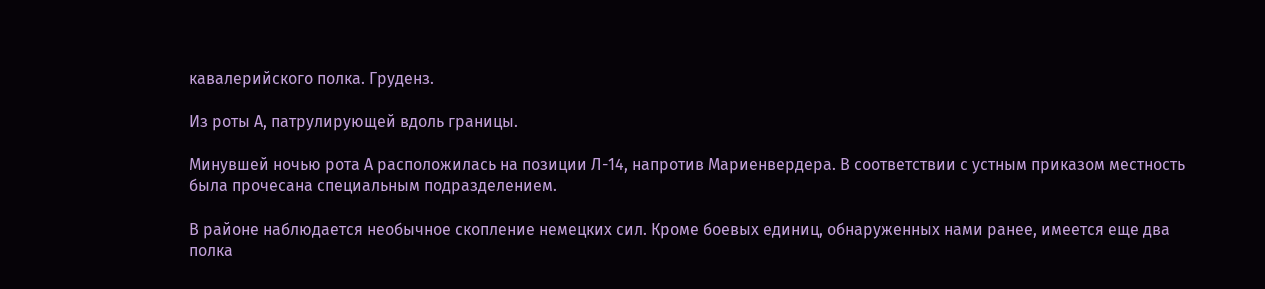кавалерийского полка. Груденз.

Из роты А, патрулирующей вдоль границы.

Минувшей ночью рота А расположилась на позиции Л-14, напротив Мариенвердера. В соответствии с устным приказом местность была прочесана специальным подразделением.

В районе наблюдается необычное скопление немецких сил. Кроме боевых единиц, обнаруженных нами ранее, имеется еще два полка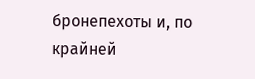бронепехоты и, по крайней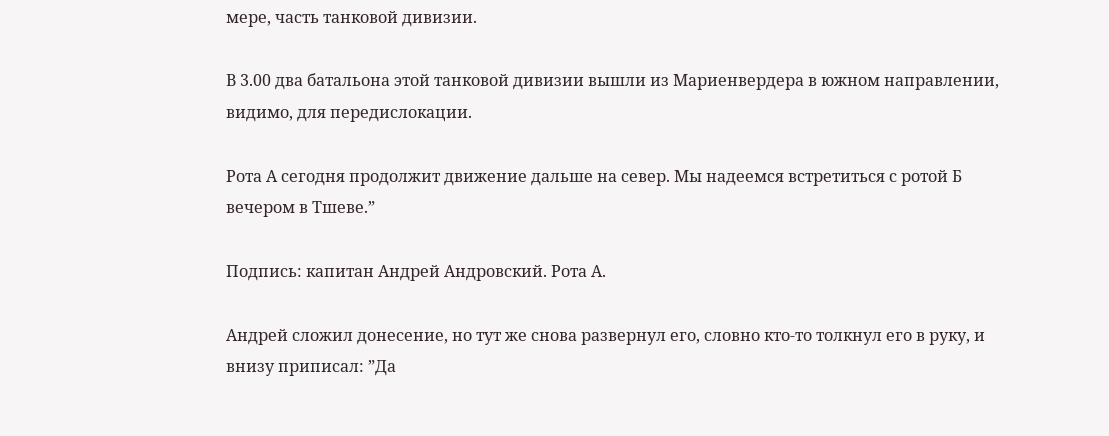мере, часть танковой дивизии.

В 3.00 два батальона этой танковой дивизии вышли из Мариенвердера в южном направлении, видимо, для передислокации.

Рота А сегодня продолжит движение дальше на север. Мы надеемся встретиться с ротой Б вечером в Тшеве.”

Подпись: капитан Андрей Андровский. Рота А.

Андрей сложил донесение, но тут же снова развернул его, словно кто-то толкнул его в руку, и внизу приписал: ”Да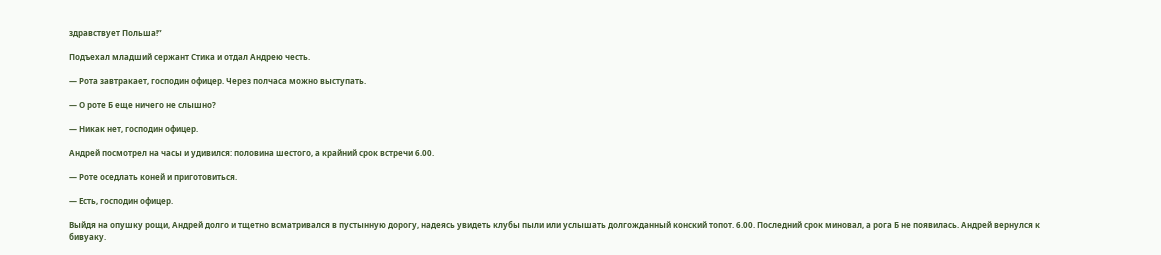здравствует Польша!”

Подъехал младший сержант Стика и отдал Андрею честь.

— Рота завтракает, господин офицер. Через полчаса можно выступать.

— О роте Б еще ничего не слышно?

— Никак нет, господин офицер.

Андрей посмотрел на часы и удивился: половина шестого, а крайний срок встречи 6.00.

— Роте оседлать коней и приготовиться.

— Есть, господин офицер.

Выйдя на опушку рощи, Андрей долго и тщетно всматривался в пустынную дорогу, надеясь увидеть клубы пыли или услышать долгожданный конский топот. 6.00. Последний срок миновал, а рога Б не появилась. Андрей вернулся к бивуаку.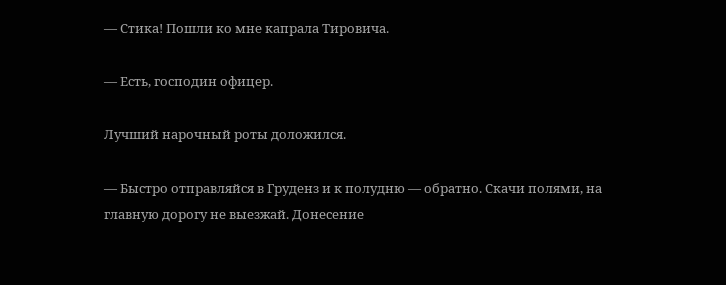— Стика! Пошли ко мне капрала Тировича.

— Есть, господин офицер.

Лучший нарочный роты доложился.

— Быстро отправляйся в Груденз и к полудню — обратно. Скачи полями, на главную дорогу не выезжай. Донесение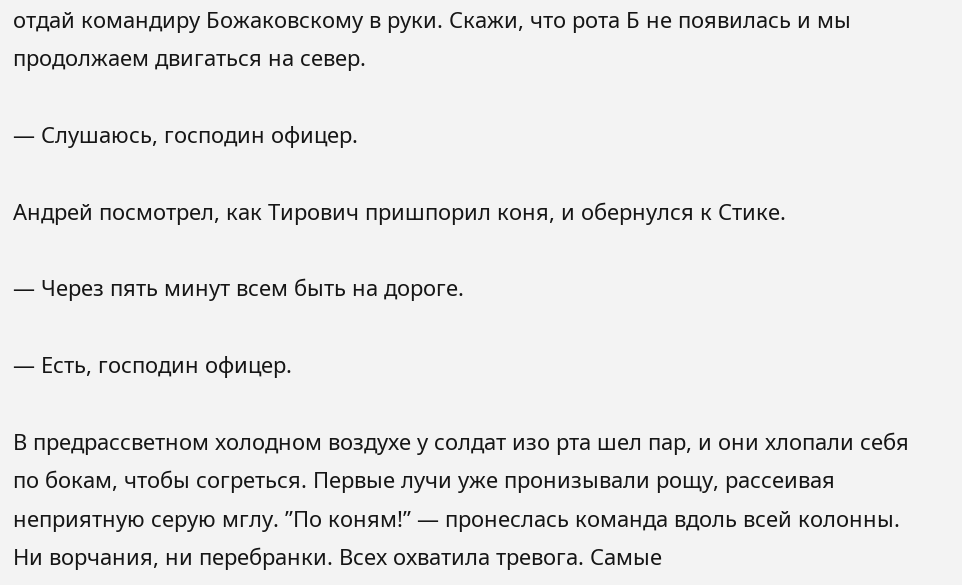отдай командиру Божаковскому в руки. Скажи, что рота Б не появилась и мы продолжаем двигаться на север.

— Слушаюсь, господин офицер.

Андрей посмотрел, как Тирович пришпорил коня, и обернулся к Стике.

— Через пять минут всем быть на дороге.

— Есть, господин офицер.

В предрассветном холодном воздухе у солдат изо рта шел пар, и они хлопали себя по бокам, чтобы согреться. Первые лучи уже пронизывали рощу, рассеивая неприятную серую мглу. ”По коням!” — пронеслась команда вдоль всей колонны. Ни ворчания, ни перебранки. Всех охватила тревога. Самые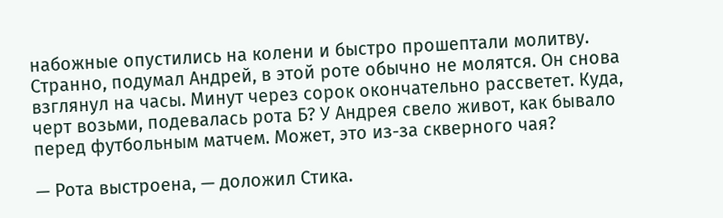набожные опустились на колени и быстро прошептали молитву. Странно, подумал Андрей, в этой роте обычно не молятся. Он снова взглянул на часы. Минут через сорок окончательно рассветет. Куда, черт возьми, подевалась рота Б? У Андрея свело живот, как бывало перед футбольным матчем. Может, это из-за скверного чая?

— Рота выстроена, — доложил Стика.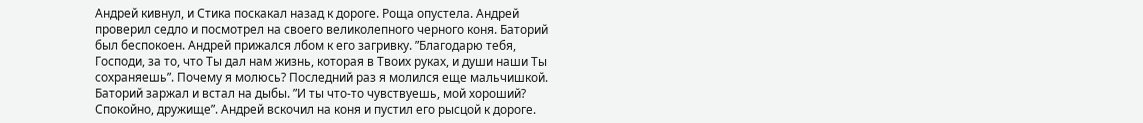Андрей кивнул, и Стика поскакал назад к дороге. Роща опустела. Андрей проверил седло и посмотрел на своего великолепного черного коня. Баторий был беспокоен. Андрей прижался лбом к его загривку. ”Благодарю тебя, Господи, за то, что Ты дал нам жизнь, которая в Твоих руках, и души наши Ты сохраняешь”. Почему я молюсь? Последний раз я молился еще мальчишкой. Баторий заржал и встал на дыбы. ”И ты что-то чувствуешь, мой хороший? Спокойно, дружище”. Андрей вскочил на коня и пустил его рысцой к дороге.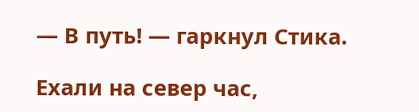— В путь! — гаркнул Стика.

Ехали на север час,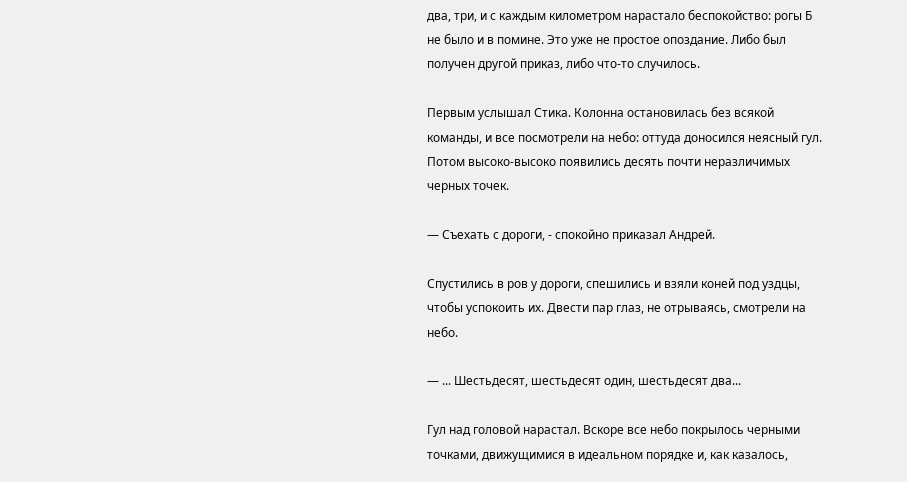два, три, и с каждым километром нарастало беспокойство: рогы Б не было и в помине. Это уже не простое опоздание. Либо был получен другой приказ, либо что-то случилось.

Первым услышал Стика. Колонна остановилась без всякой команды, и все посмотрели на небо: оттуда доносился неясный гул. Потом высоко-высоко появились десять почти неразличимых черных точек.

— Съехать с дороги, - спокойно приказал Андрей.

Спустились в ров у дороги, спешились и взяли коней под уздцы, чтобы успокоить их. Двести пар глаз, не отрываясь, смотрели на небо.

— ... Шестьдесят, шестьдесят один, шестьдесят два...

Гул над головой нарастал. Вскоре все небо покрылось черными точками, движущимися в идеальном порядке и, как казалось,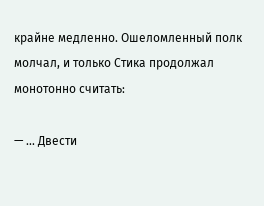крайне медленно. Ошеломленный полк молчал, и только Стика продолжал монотонно считать:

— ... Двести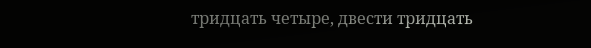тридцать четыре, двести тридцать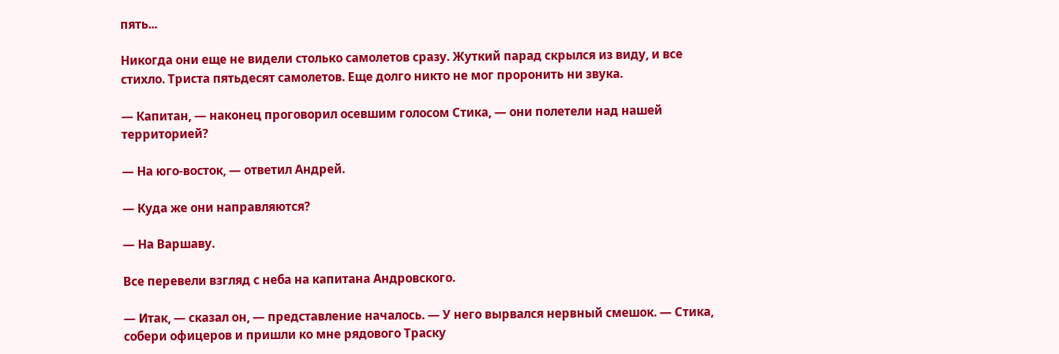пять...

Никогда они еще не видели столько самолетов сразу. Жуткий парад скрылся из виду, и все стихло. Триста пятьдесят самолетов. Еще долго никто не мог проронить ни звука.

— Капитан, — наконец проговорил осевшим голосом Стика, — они полетели над нашей территорией?

— На юго-восток, — ответил Андрей.

— Куда же они направляются?

— На Варшаву.

Все перевели взгляд с неба на капитана Андровского.

— Итак, — сказал он, — представление началось. — У него вырвался нервный смешок. — Стика, собери офицеров и пришли ко мне рядового Траску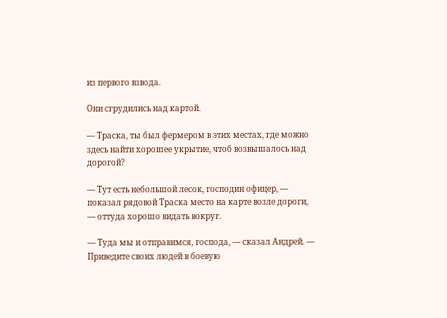из первого взвода.

Они сгрудились над картой.

— Траска, ты был фермером в этих местах, где можно здесь найти хорошее укрытие, чтоб возвышалось над дорогой?

— Тут есть небольшой лесок, господин офицер, —  показал рядовой Траска место на карте возле дороги, — оттуда хорошо видать вокруг.

— Туда мы и отправимся, господа, — сказал Андрей. — Приведите своих людей в боевую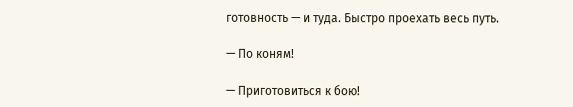готовность — и туда. Быстро проехать весь путь.

— По коням!

— Приготовиться к бою!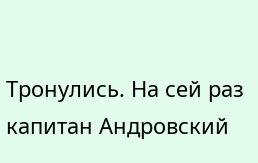Тронулись. На сей раз капитан Андровский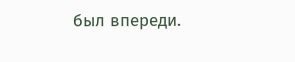был впереди.